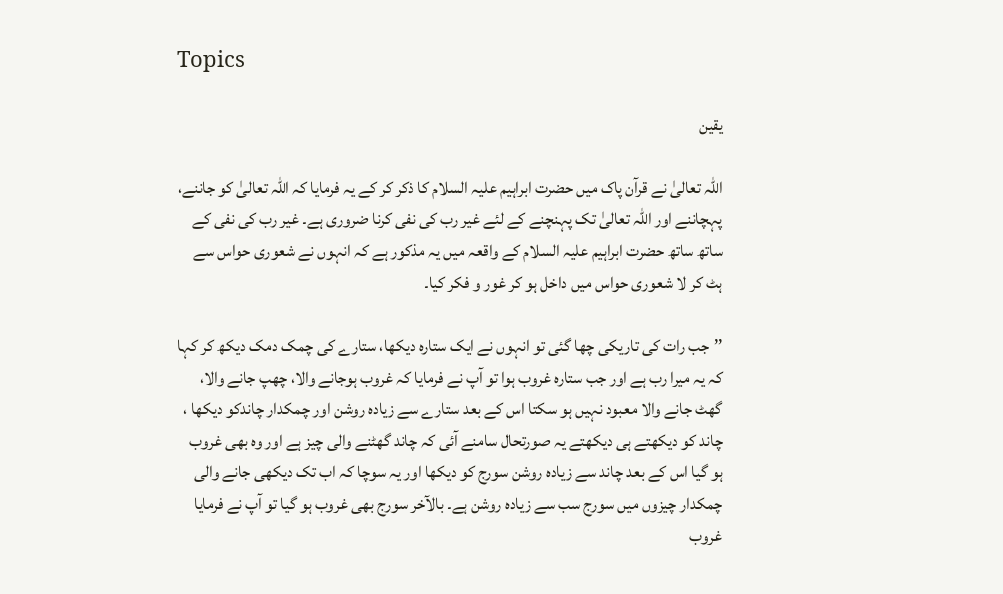Topics

یقین

اللہ تعالیٰ نے قرآن پاک میں حضرت ابراہیم علیہ السلام کا ذکر کر کے یہ فرمایا کہ اللہ تعالیٰ کو جاننے، پہچاننے اور اللہ تعالیٰ تک پہنچنے کے لئے غیر رب کی نفی کرنا ضروری ہے۔ غیر رب کی نفی کے ساتھ ساتھ حضرت ابراہیم علیہ السلام کے واقعہ میں یہ مذکور ہے کہ انہوں نے شعوری حواس سے ہٹ کر لا شعوری حواس میں داخل ہو کر غور و فکر کیا۔

’’جب رات کی تاریکی چھا گئی تو انہوں نے ایک ستارہ دیکھا، ستارے کی چمک دمک دیکھ کر کہا کہ یہ میرا رب ہے اور جب ستارہ غروب ہوا تو آپ نے فرمایا کہ غروب ہوجانے والا، چھپ جانے والا، گھٹ جانے والا معبود نہیں ہو سکتا اس کے بعد ستارے سے زیادہ روشن اور چمکدار چاندکو دیکھا ، چاند کو دیکھتے ہی دیکھتے یہ صورتحال سامنے آئی کہ چاند گھٹنے والی چیز ہے اور وہ بھی غروب ہو گیا اس کے بعد چاند سے زیادہ روشن سورج کو دیکھا اور یہ سوچا کہ اب تک دیکھی جانے والی چمکدار چیزوں میں سورج سب سے زیادہ روشن ہے۔ بالآخر سورج بھی غروب ہو گیا تو آپ نے فرمایا غروب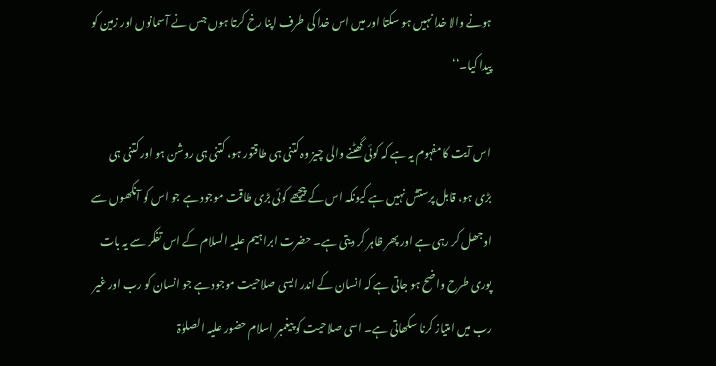ہونے والا خدا نہیں ہو سکتا اور میں اس خدا کی طرف اپنا رخ کرتا ہوں جس نے آسمانوں اور زمین کو پیدا کیا۔‘‘

اس آیت کا مفہوم یہ ہے کہ کوئی گھٹنے والی چیز وہ کتنی ہی طاقتور ہو، کتنی ہی روشن ہو اور کتنی ہی بڑی ہو، قابل پرستش نہیں ہے کیونکہ اس کے پیچھے کوئی بڑی طاقت موجود ہے جو اس کو آنکھوں سے اوجھل کر رہی ہے اور پھر ظاہر کر دیتی ہے۔ حضرت ابراہیم علیہ السلام کے اس تفکر سے یہ بات پوری طرح واضح ہو جاتی ہے کہ انسان کے اندر ایسی صلاحیت موجود ہے جو انسان کو رب اور غیر رب میں امتیاز کرنا سکھاتی ہے۔ اسی صلاحیت کو پیغمبر اسلام حضور علیہ الصلوٰۃ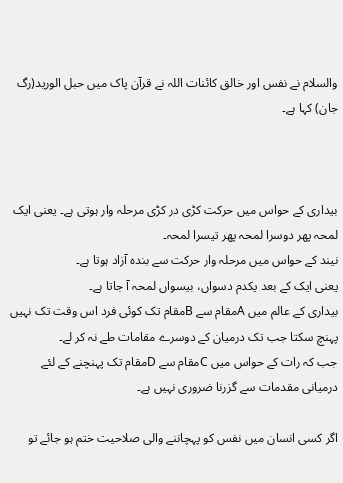والسلام نے نفس اور خالق کائنات اللہ نے قرآن پاک میں حبل الورید(رگ جان) کہا ہے۔



بیداری کے حواس میں حرکت کڑی در کڑی مرحلہ وار ہوتی ہے۔ یعنی ایک لمحہ پھر دوسرا لمحہ پھر تیسرا لمحہ۔
نیند کے حواس میں مرحلہ وار حرکت سے بندہ آزاد ہوتا ہے۔
یعنی ایک کے بعد یکدم دسواں، بیسواں لمحہ آ جاتا ہے۔
بیداری کے عالم میں Aمقام سے Bمقام تک کوئی فرد اس وقت تک نہیں پہنچ سکتا جب تک درمیان کے دوسرے مقامات طے نہ کر لے۔
جب کہ رات کے حواس میں Cمقام سے Dمقام تک پہنچنے کے لئے درمیانی مقدمات سے گزرنا ضروری نہیں ہے۔

اگر کسی انسان میں نفس کو پہچاننے والی صلاحیت ختم ہو جائے تو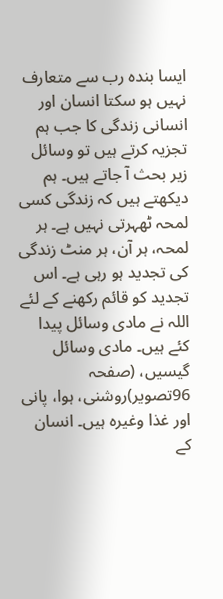ایسا بندہ رب سے متعارف نہیں ہو سکتا انسان اور انسانی زندگی کا جب ہم تجزیہ کرتے ہیں تو وسائل زیر بحث آ جاتے ہیں۔ ہم دیکھتے ہیں کہ زندگی کسی لمحہ ٹھہرتی نہیں ہے۔ ہر لمحہ، ہر آن، ہر منٹ زندگی کی تجدید ہو رہی ہے۔ اس تجدید کو قائم رکھنے کے لئے اللہ نے مادی وسائل پیدا کئے ہیں۔ مادی وسائل گیسیں، (صفحہ 96تصویر)روشنی، ہوا، پانی اور غذا وغیرہ ہیں۔ انسان کے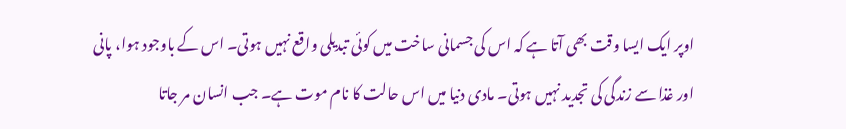اوپر ایک ایسا وقت بھی آتا ہے کہ اس کی جسمانی ساخت میں کوئی تبدیلی واقع نہیں ہوتی۔ اس کے باوجود ہوا، پانی اور غذا سے زندگی کی تجدید نہیں ہوتی۔ مادی دنیا میں اس حالت کا نام موت ہے۔ جب انسان مر جاتا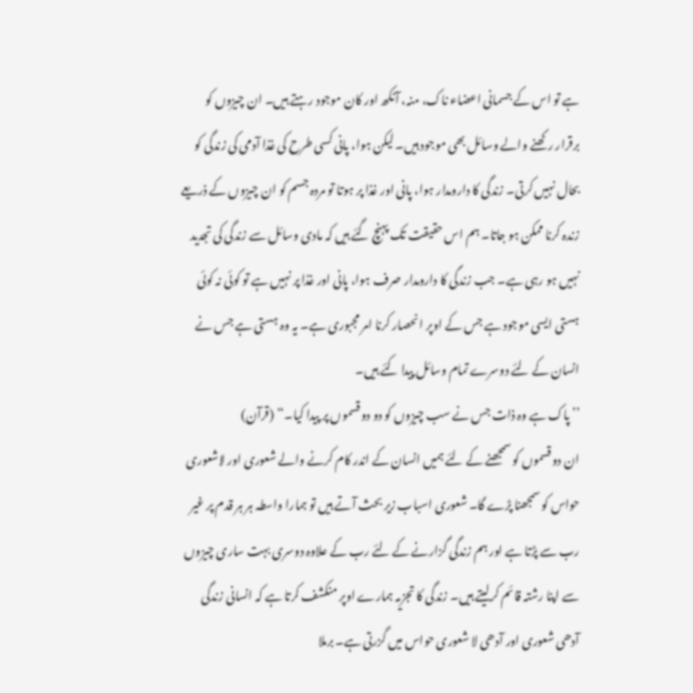ہے تو اس کے جسمانی اعضاء ناک، منہ، آنکھ اور کان موجود رہتے ہیں۔ ان چیزوں کو برقرار رکھنے والے وسائل بھی موجود ہیں۔ لیکن ہوا، پانی کسی طرح کی غذا آدمی کی زندگی کو بحال نہیں کرتی۔ زندگی کا دارومدار ہوا، پانی اور غذا پر ہوتا تو مردہ جسم کو ان چیزوں کے ذریعے زندہ کرنا ممکن ہو جاتا۔ ہم اس حقیقت تک پہنچ گئے ہیں کہ مادی وسائل سے زندگی کی تجدید نہیں ہو رہی ہے۔ جب زندگی کا دارومدار صرف ہوا، پانی اور غذا پر نہیں ہے تو کوئی نہ کوئی ہستی ایسی موجود ہے جس کے اوپر انحصار کرنا امر مجبوری ہے۔ یہ وہ ہستی ہے جس نے انسان کے لئے دوسرے تمام وسائل پیدا کئے ہیں۔
’’پاک ہے وہ ذات جس نے سب چیزوں کو دو دو قسموں پر پیدا کیا۔‘‘ (قرآن)
ان دو قسموں کو سمجھنے کے لئے ہمیں انسان کے اندر کام کرنے والے شعوری اور لاشعوری حواس کو سمجھنا پڑے گا۔ شعوری اسباب زیر بحث آتے ہیں تو ہمارا واسطہ ہر ہر قدم پر غیر رب سے پڑتا ہے اور ہم زندگی گزارنے کے لئے رب کے علاوہ دوسری بہت ساری چیزوں سے اپنا رشتہ قائم کرلیتے ہیں۔ زندگی کا تجزیہ ہمارے اوپر منکشف کرتا ہے کہ انسانی زندگی آدھی شعوری اور آدھی لا شعوری حواس میں گزرتی ہے۔ برملا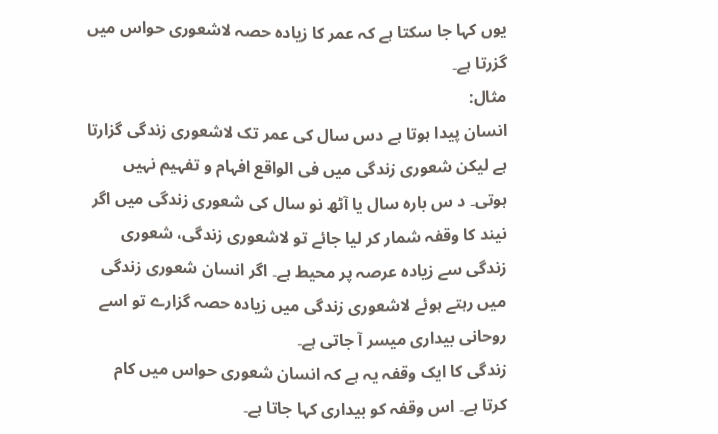یوں کہا جا سکتا ہے کہ عمر کا زیادہ حصہ لاشعوری حواس میں گزرتا ہے۔
مثال:
انسان پیدا ہوتا ہے دس سال کی عمر تک لاشعوری زندگی گزارتا ہے لیکن شعوری زندگی میں فی الواقع افہام و تفہیم نہیں ہوتی۔ د س بارہ سال یا آٹھ نو سال کی شعوری زندگی میں اگر نیند کا وقفہ شمار کر لیا جائے تو لاشعوری زندگی، شعوری زندگی سے زیادہ عرصہ پر محیط ہے۔ اگر انسان شعوری زندگی میں رہتے ہوئے لاشعوری زندگی میں زیادہ حصہ گزارے تو اسے روحانی بیداری میسر آ جاتی ہے۔
زندگی کا ایک وقفہ یہ ہے کہ انسان شعوری حواس میں کام کرتا ہے۔ اس وقفہ کو بیداری کہا جاتا ہے۔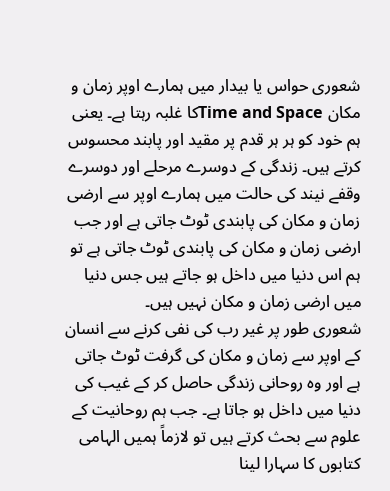شعوری حواس یا بیدار میں ہمارے اوپر زمان و مکان Time and Spaceکا غلبہ رہتا ہے۔ یعنی ہم خود کو ہر ہر قدم پر مقید اور پابند محسوس کرتے ہیں۔ زندگی کے دوسرے مرحلے اور دوسرے وقفے نیند کی حالت میں ہمارے اوپر سے ارضی زمان و مکان کی پابندی ٹوٹ جاتی ہے اور جب ارضی زمان و مکان کی پابندی ٹوٹ جاتی ہے تو ہم اس دنیا میں داخل ہو جاتے ہیں جس دنیا میں ارضی زمان و مکان نہیں ہیں۔
شعوری طور پر غیر رب کی نفی کرنے سے انسان کے اوپر سے زمان و مکان کی گرفت ٹوٹ جاتی ہے اور وہ روحانی زندگی حاصل کر کے غیب کی دنیا میں داخل ہو جاتا ہے۔ جب ہم روحانیت کے علوم سے بحث کرتے ہیں تو لازماً ہمیں الہامی کتابوں کا سہارا لینا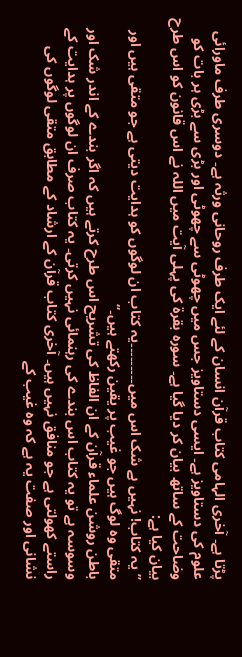پڑتا ہے۔ آخری الہامی کتاب قرآن انسان کے لئے ایک طرف روحانی ورثہ ہے۔ دوسری طرف ماورائی علوم کی دستاویز ہے۔ ایسی دستاویز جس میں چھوٹی سے چھوٹی اور بڑی سے بڑی ہر بات کو وضاحت کے ساتھ بیان کر دیا گیا ہے۔ سورہ بقرۃ کی پہلی آیت میں اللہ نے اس قانون کو اس طرح بیان کیا ہے:
’’یہ کتاب! نہیں ہے شک اس میں۔۔۔۔۔۔۔۔۔یہ کتاب ان لوگوں کو ہدایت دیتی ہے جو متقی ہیں اور متقی وہ لوگ ہیں جو غیب پر یقین رکھتے ہیں۔‘‘
باطن روشن علماء قرآن کے ان الفاظ کی تشریح اس طرح کرتے ہیں کہ اگر بندے کے اندر شک اور وسوسہ ہے تو یہ کتاب اس بندے کی رہنمائی نہیں کرتی۔ یہ کتاب صرف ان لوگوں پر ہدایت کے راستے کھولتی ہے جو منافق نہیں ہیں۔ آخری کتاب قرآن کے ارشاد کے مطابق متقی لوگوں کی نشانی اور صفت یہ ہے کہ وہ غیب کے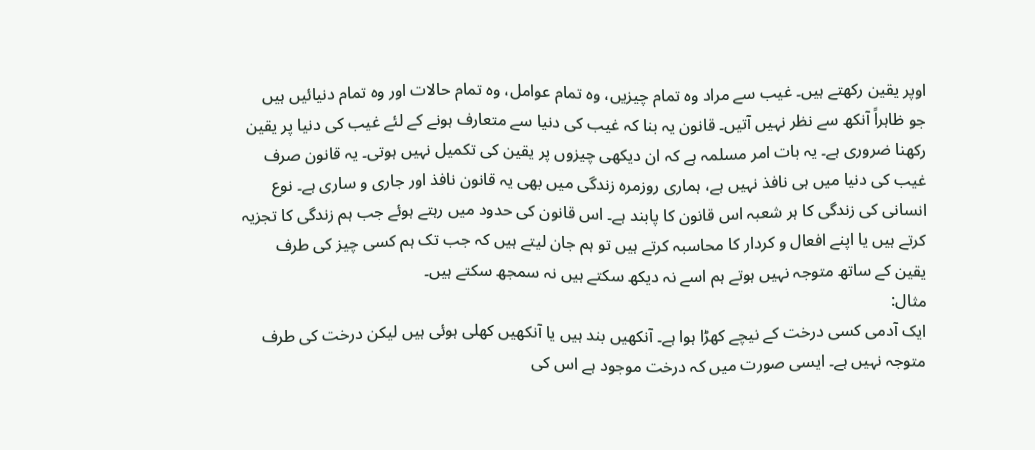اوپر یقین رکھتے ہیں۔ غیب سے مراد وہ تمام چیزیں، وہ تمام عوامل، وہ تمام حالات اور وہ تمام دنیائیں ہیں جو ظاہراً آنکھ سے نظر نہیں آتیں۔ قانون یہ بنا کہ غیب کی دنیا سے متعارف ہونے کے لئے غیب کی دنیا پر یقین رکھنا ضروری ہے۔ یہ بات امر مسلمہ ہے کہ ان دیکھی چیزوں پر یقین کی تکمیل نہیں ہوتی۔ یہ قانون صرف غیب کی دنیا میں ہی نافذ نہیں ہے، ہماری روزمرہ زندگی میں بھی یہ قانون نافذ اور جاری و ساری ہے۔ نوع انسانی کی زندگی کا ہر شعبہ اس قانون کا پابند ہے۔ اس قانون کی حدود میں رہتے ہوئے جب ہم زندگی کا تجزیہ کرتے ہیں یا اپنے افعال و کردار کا محاسبہ کرتے ہیں تو ہم جان لیتے ہیں کہ جب تک ہم کسی چیز کی طرف یقین کے ساتھ متوجہ نہیں ہوتے ہم اسے نہ دیکھ سکتے ہیں نہ سمجھ سکتے ہیں۔
مثال:
ایک آدمی کسی درخت کے نیچے کھڑا ہوا ہے۔ آنکھیں بند ہیں یا آنکھیں کھلی ہوئی ہیں لیکن درخت کی طرف متوجہ نہیں ہے۔ ایسی صورت میں کہ درخت موجود ہے اس کی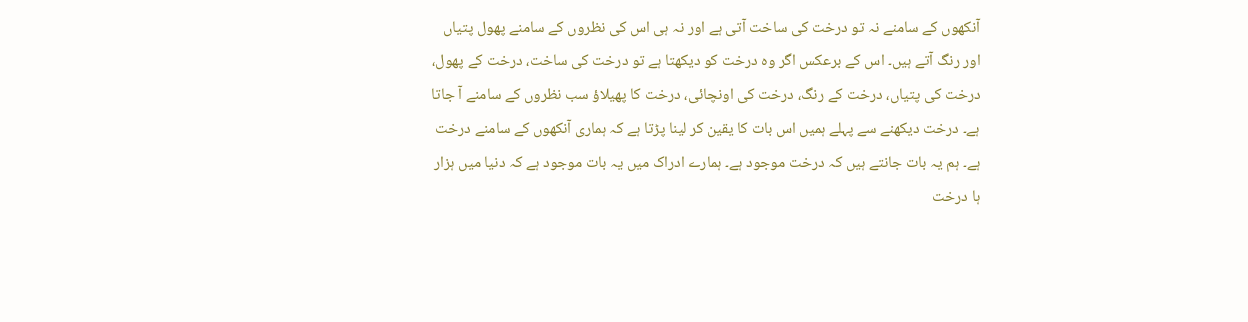آنکھوں کے سامنے نہ تو درخت کی ساخت آتی ہے اور نہ ہی اس کی نظروں کے سامنے پھول پتیاں اور رنگ آتے ہیں۔ اس کے برعکس اگر وہ درخت کو دیکھتا ہے تو درخت کی ساخت، درخت کے پھول، درخت کی پتیاں، درخت کے رنگ، درخت کی اونچائی، درخت کا پھیلاؤ سب نظروں کے سامنے آ جاتا ہے۔ درخت دیکھنے سے پہلے ہمیں اس بات کا یقین کر لینا پڑتا ہے کہ ہماری آنکھوں کے سامنے درخت ہے۔ ہم یہ بات جانتے ہیں کہ درخت موجود ہے۔ ہمارے ادراک میں یہ بات موجود ہے کہ دنیا میں ہزار ہا درخت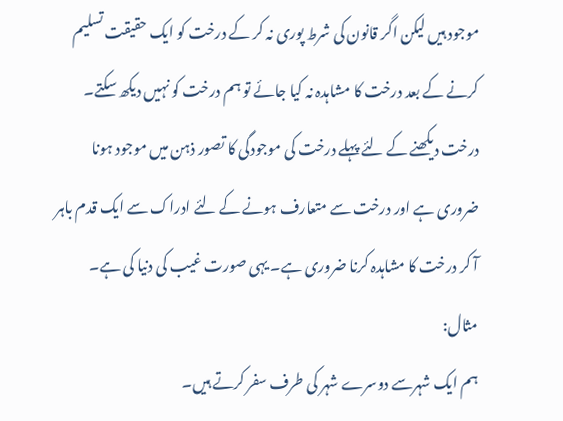موجود ہیں لیکن اگر قانون کی شرط پوری نہ کر کے درخت کو ایک حقیقت تسلیم کرنے کے بعد درخت کا مشاہدہ نہ کیا جائے تو ہم درخت کو نہیں دیکھ سکتے۔ درخت دیکھنے کے لئے پہلے درخت کی موجودگی کا تصور ذہن میں موجود ہونا ضروری ہے اور درخت سے متعارف ہونے کے لئے ادراک سے ایک قدم باہر آ کر درخت کا مشاہدہ کرنا ضروری ہے۔ یہی صورت غیب کی دنیا کی ہے۔
مثال:
ہم ایک شہرسے دوسرے شہر کی طرف سفر کرتے ہیں۔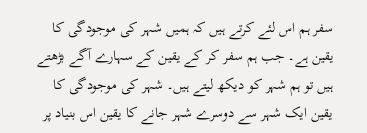سفر ہم اس لئے کرتے ہیں کہ ہمیں شہر کی موجودگی کا یقین ہے۔ جب ہم سفر کر کے یقین کے سہارے آگے بڑھتے ہیں تو ہم شہر کو دیکھ لیتے ہیں۔ شہر کی موجودگی کا یقین ایک شہر سے دوسرے شہر جانے کا یقین اس بنیاد پر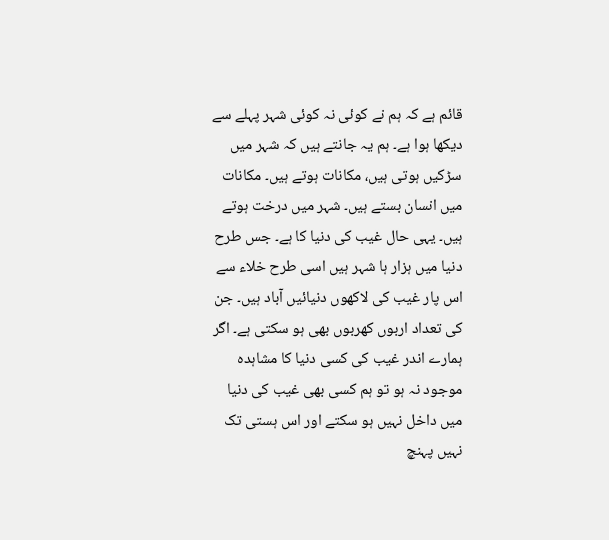قائم ہے کہ ہم نے کوئی نہ کوئی شہر پہلے سے دیکھا ہوا ہے۔ ہم یہ جانتے ہیں کہ شہر میں سڑکیں ہوتی ہیں، مکانات ہوتے ہیں۔ مکانات میں انسان بستے ہیں۔ شہر میں درخت ہوتے ہیں۔ یہی حال غیب کی دنیا کا ہے۔ جس طرح دنیا میں ہزار ہا شہر ہیں اسی طرح خلاء سے اس پار غیب کی لاکھوں دنیائیں آباد ہیں۔ جن کی تعداد اربوں کھربوں بھی ہو سکتی ہے۔ اگر ہمارے اندر غیب کی کسی دنیا کا مشاہدہ موجود نہ ہو تو ہم کسی بھی غیب کی دنیا میں داخل نہیں ہو سکتے اور اس ہستی تک نہیں پہنچ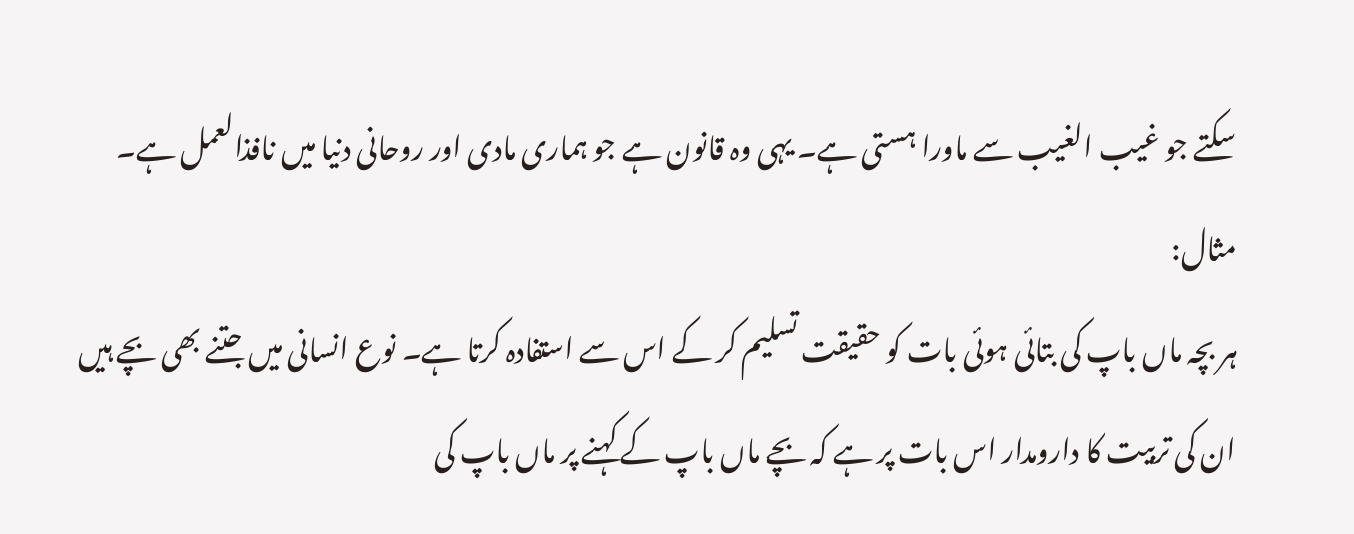سکتے جو غیب الغیب سے ماورا ہستی ہے۔ یہی وہ قانون ہے جو ہماری مادی اور روحانی دنیا میں نافذالعمل ہے۔
مثال:
ہر بچہ ماں باپ کی بتائی ہوئی بات کو حقیقت تسلیم کر کے اس سے استفادہ کرتا ہے۔ نوع انسانی میں جتنے بھی بچے ہیں ان کی تربیت کا دارومدار اس بات پر ہے کہ بچے ماں باپ کے کہنے پر ماں باپ کی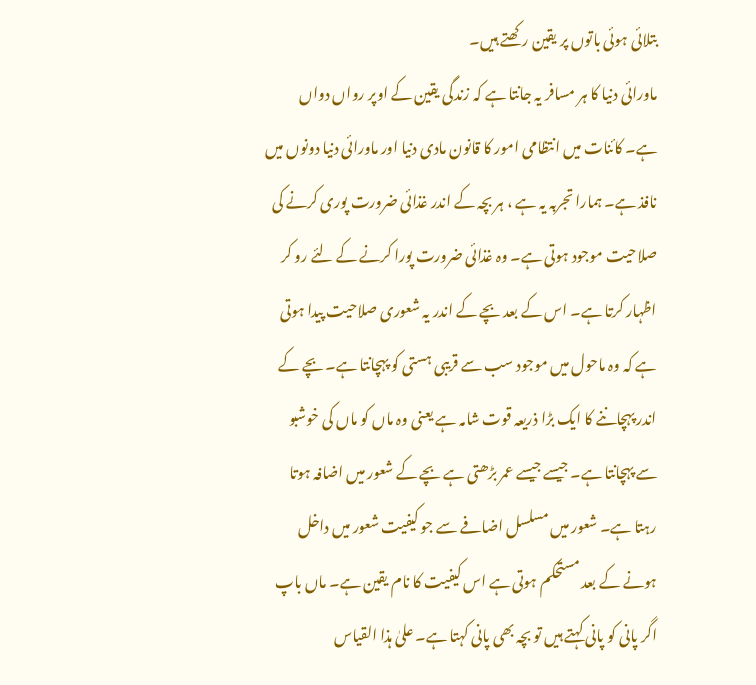بتلائی ہوئی باتوں پر یقین رکھتے ہیں۔
ماورائی دنیا کا ہر مسافر یہ جانتا ہے کہ زندگی یقین کے اوپر رواں دواں ہے۔ کائنات میں انتظامی امور کا قانون مادی دنیا اور ماورائی دنیا دونوں میں نافذ ہے۔ ہمارا تجربہ یہ ہے ، ہر بچہ کے اندر غذائی ضرورت پوری کرنے کی صلاحیت موجود ہوتی ہے۔ وہ غذائی ضرورت پورا کرنے کے لئے رو کر اظہار کرتا ہے۔ اس کے بعد بچے کے اندر یہ شعوری صلاحیت پیدا ہوتی ہے کہ وہ ماحول میں موجود سب سے قریبی ہستی کو پہچانتا ہے۔ بچے کے اندر پہچاننے کا ایک بڑا ذریعہ قوت شامہ ہے یعنی وہ ماں کو ماں کی خوشبو سے پہچانتا ہے۔ جیسے جیسے عمر بڑھتی ہے بچے کے شعور میں اضافہ ہوتا رہتا ہے۔ شعور میں مسلسل اضافے سے جو کیفیت شعور میں داخل ہونے کے بعد مستحکم ہوتی ہے اس کیفیت کا نام یقین ہے۔ ماں باپ اگر پانی کو پانی کہتے ہیں تو بچہ بھی پانی کہتا ہے۔ علیٰ ہذا القیاس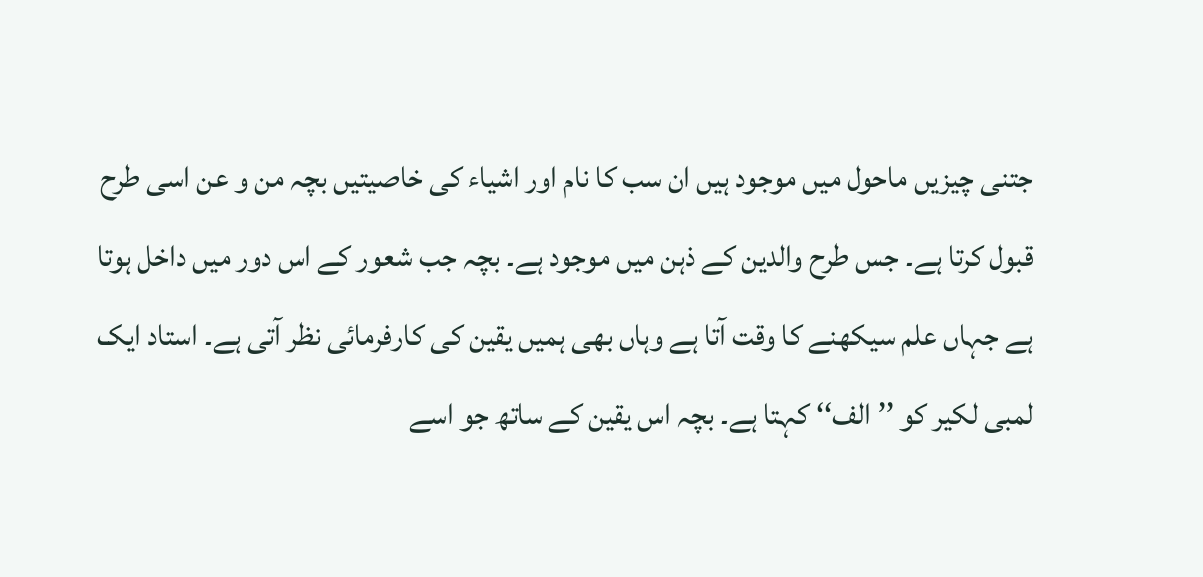جتنی چیزیں ماحول میں موجود ہیں ان سب کا نام اور اشیاء کی خاصیتیں بچہ من و عن اسی طرح قبول کرتا ہے۔ جس طرح والدین کے ذہن میں موجود ہے۔ بچہ جب شعور کے اس دور میں داخل ہوتا ہے جہاں علم سیکھنے کا وقت آتا ہے وہاں بھی ہمیں یقین کی کارفرمائی نظر آتی ہے۔ استاد ایک لمبی لکیر کو ’’الف‘‘ کہتا ہے۔ بچہ اس یقین کے ساتھ جو اسے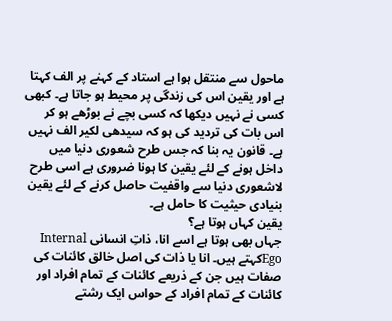ماحول سے منتقل ہوا ہے استاد کے کہنے پر الف کہتا ہے اور یقین اس کی زندگی پر محیط ہو جاتا ہے۔ کبھی کسی نے نہیں دیکھا کہ کسی بچے نے بوڑھے ہو کر اس بات کی تردید کی ہو کہ سیدھی لکیر الف نہیں ہے۔ قانون یہ بنا کہ جس طرح شعوری دنیا میں داخل ہونے کے لئے یقین کا ہونا ضروری ہے اسی طرح لاشعوری دنیا سے واقفیت حاصل کرنے کے لئے یقین بنیادی حیثیت کا حامل ہے۔
یقین کہاں ہوتا ہے؟
جہاں بھی ہوتا ہے اسے انا، ذاتِ انسانی Internal Egoکہتے ہیں۔ انا یا ذات کی اصل خالق کائنات کی صفات ہیں جن کے ذریعے کائنات کے تمام افراد اور کائنات کے تمام افراد کے حواس ایک رشتے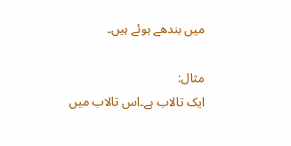میں بندھے ہوئے ہیں۔

مثال:
ایک تالاب ہے۔اس تالاب میں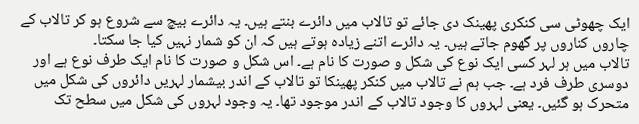ایک چھوٹی سی کنکری پھینک دی جائے تو تالاب میں دائرے بنتے ہیں۔ یہ دائرے بیچ سے شروع ہو کر تالاب کے چاروں کناروں پر گھوم جاتے ہیں۔ یہ دائرے اتنے زیادہ ہوتے ہیں کہ ان کو شمار نہیں کیا جا سکتا۔
تالاب میں ہر لہر کسی ایک نوع کی شکل و صورت کا نام ہے۔ اس شکل و صورت کا نام ایک طرف نوع ہے اور دوسری طرف فرد ہے۔ جب ہم نے تالاب میں کنکر پھینکا تو تالاب کے اندر بیشمار لہریں دائروں کی شکل میں متحرک ہو گئیں۔ یعنی لہروں کا وجود تالاب کے اندر موجود تھا۔ یہ وجود لہروں کی شکل میں سطح تک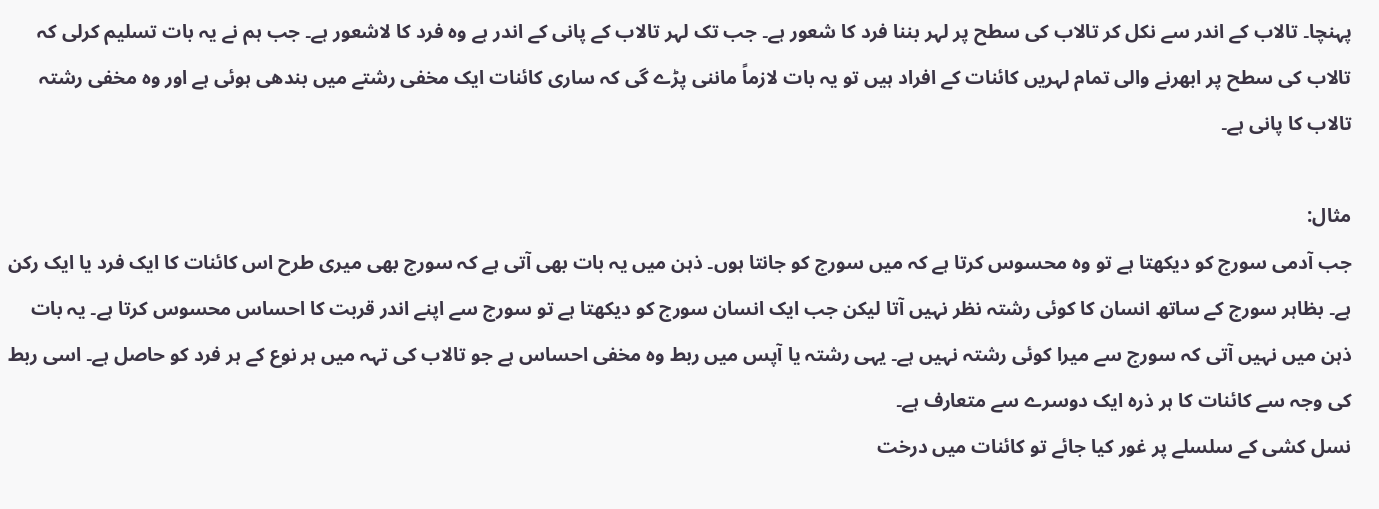پہنچا۔ تالاب کے اندر سے نکل کر تالاب کی سطح پر لہر بننا فرد کا شعور ہے۔ جب تک لہر تالاب کے پانی کے اندر ہے وہ فرد کا لاشعور ہے۔ جب ہم نے یہ بات تسلیم کرلی کہ تالاب کی سطح پر ابھرنے والی تمام لہریں کائنات کے افراد ہیں تو یہ بات لازماً ماننی پڑے گی کہ ساری کائنات ایک مخفی رشتے میں بندھی ہوئی ہے اور وہ مخفی رشتہ تالاب کا پانی ہے۔

مثال:
جب آدمی سورج کو دیکھتا ہے تو وہ محسوس کرتا ہے کہ میں سورج کو جانتا ہوں۔ ذہن میں یہ بات بھی آتی ہے کہ سورج بھی میری طرح اس کائنات کا ایک فرد یا ایک رکن ہے۔ بظاہر سورج کے ساتھ انسان کا کوئی رشتہ نظر نہیں آتا لیکن جب ایک انسان سورج کو دیکھتا ہے تو سورج سے اپنے اندر قربت کا احساس محسوس کرتا ہے۔ یہ بات ذہن میں نہیں آتی کہ سورج سے میرا کوئی رشتہ نہیں ہے۔ یہی رشتہ یا آپس میں ربط وہ مخفی احساس ہے جو تالاب کی تہہ میں ہر نوع کے ہر فرد کو حاصل ہے۔ اسی ربط کی وجہ سے کائنات کا ہر ذرہ ایک دوسرے سے متعارف ہے۔
نسل کشی کے سلسلے پر غور کیا جائے تو کائنات میں درخت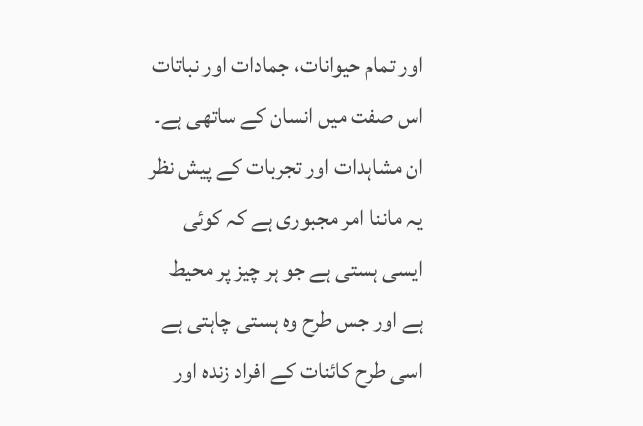اور تمام حیوانات، جمادات اور نباتات اس صفت میں انسان کے ساتھی ہے۔ ان مشاہدات اور تجربات کے پیش نظر یہ ماننا امر مجبوری ہے کہ کوئی ایسی ہستی ہے جو ہر چیز پر محیط ہے اور جس طرح وہ ہستی چاہتی ہے اسی طرح کائنات کے افراد زندہ اور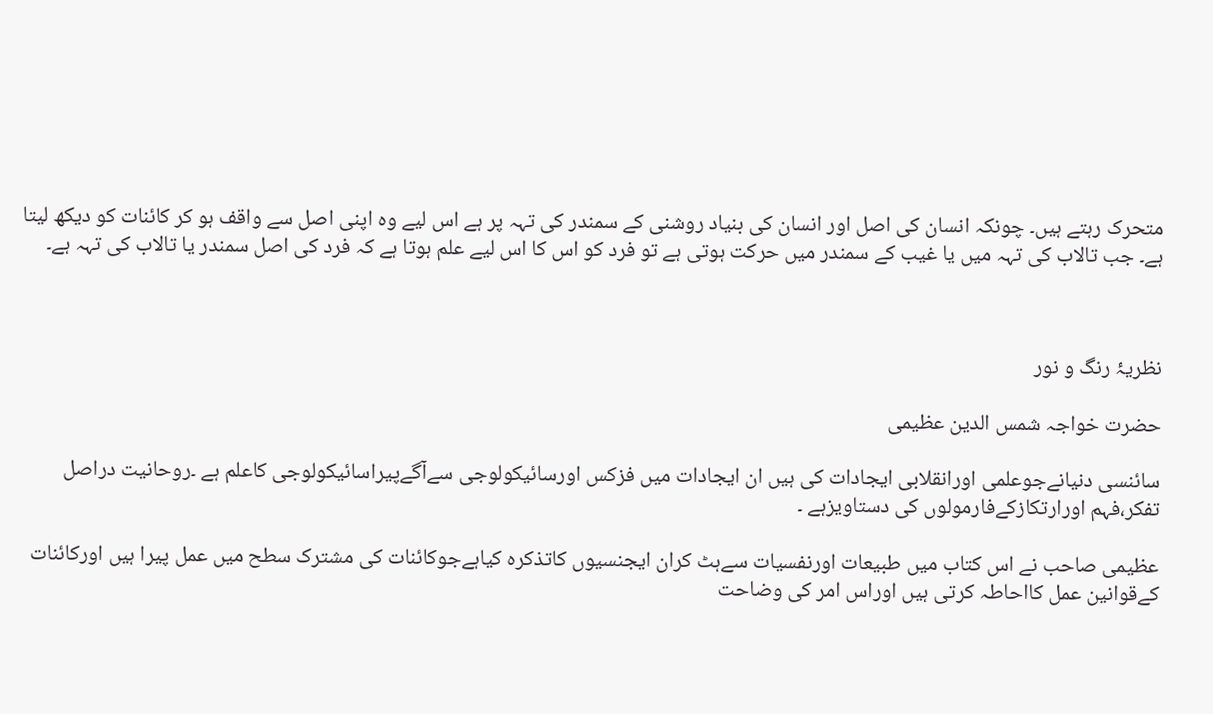متحرک رہتے ہیں۔ چونکہ انسان کی اصل اور انسان کی بنیاد روشنی کے سمندر کی تہہ پر ہے اس لیے وہ اپنی اصل سے واقف ہو کر کائنات کو دیکھ لیتا ہے۔ جب تالاب کی تہہ میں یا غیب کے سمندر میں حرکت ہوتی ہے تو فرد کو اس کا اس لیے علم ہوتا ہے کہ فرد کی اصل سمندر یا تالاب کی تہہ ہے۔



نظریۂ رنگ و نور

حضرت خواجہ شمس الدین عظیمی

سائنسی دنیانےجوعلمی اورانقلابی ایجادات کی ہیں ان ایجادات میں فزکس اورسائیکولوجی سےآگےپیراسائیکولوجی کاعلم ہے ۔روحانیت دراصل تفکر،فہم اورارتکازکےفارمولوں کی دستاویزہے ۔

عظیمی صاحب نے اس کتاب میں طبیعات اورنفسیات سےہٹ کران ایجنسیوں کاتذکرہ کیاہےجوکائنات کی مشترک سطح میں عمل پیرا ہیں اورکائنات کےقوانین عمل کااحاطہ کرتی ہیں اوراس امر کی وضاحت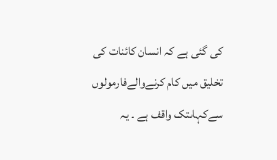کی گئی ہے کہ انسان کائنات کی تخلیق میں کام کرنےوالےفارمولوں سےکہاںتک واقف ہے ۔ یہ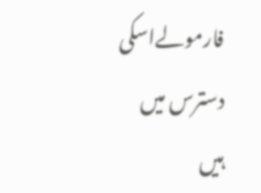فارمولےاسکی دسترس میں ہیں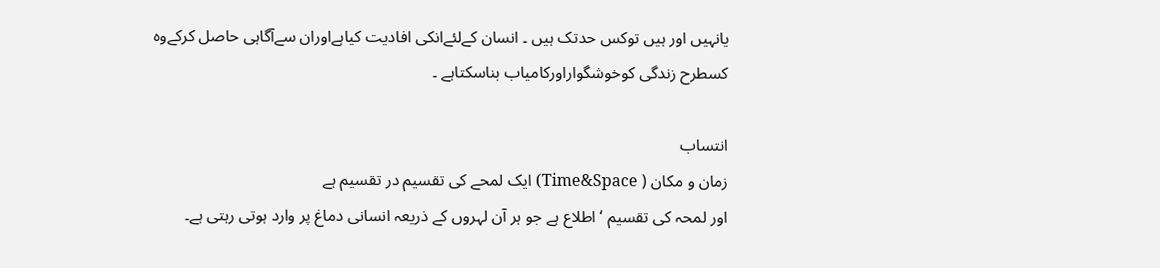یانہیں اور ہیں توکس حدتک ہیں ۔ انسان کےلئےانکی افادیت کیاہےاوران سےآگاہی حاصل کرکےوہ کسطرح زندگی کوخوشگواراورکامیاب بناسکتاہے ۔

انتساب
زمان و مکان ( Time&Space) ایک لمحے کی تقسیم در تقسیم ہے
اور لمحہ کی تقسیم ‘ اطلاع ہے جو ہر آن لہروں کے ذریعہ انسانی دماغ پر وارد ہوتی رہتی ہے۔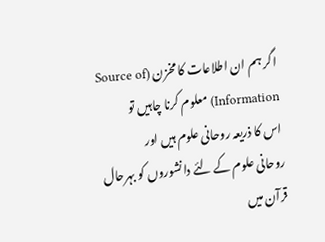اگر ہم ان اطلاعات کا مخزن (Source of Information) معلوم کرنا چاہیں تو
اس کا ذریعہ روحانی علوم ہیں اور
روحانی علوم کے لئے دانشوروں کو بہرحال قرآن میں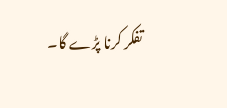تفکر کرنا پڑے گا۔